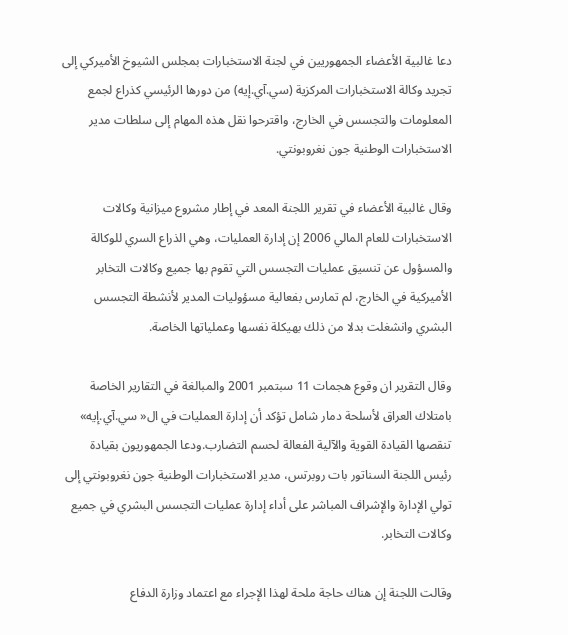دعا غالبية الأعضاء الجمهوريين في لجنة الاستخبارات بمجلس الشيوخ الأميركي إلى تجريد وكالة الاستخبارات المركزية (سي.آي.إيه) من دورها الرئيسي كذراع لجمع المعلومات والتجسس في الخارج، واقترحوا نقل هذه المهام إلى سلطات مدير الاستخبارات الوطنية جون نغروبونتي.

وقال غالبية الأعضاء في تقرير اللجنة المعد في إطار مشروع ميزانية وكالات الاستخبارات للعام المالي 2006 إن إدارة العمليات، وهي الذراع السري للوكالة والمسؤول عن تنسيق عمليات التجسس التي تقوم بها جميع وكالات التخابر الأميركية في الخارج، لم تمارس بفعالية مسؤوليات المدير لأنشطة التجسس البشري وانشغلت بدلا من ذلك بهيكلة نفسها وعملياتها الخاصة.

وقال التقرير ان وقوع هجمات 11 سبتمبر 2001 والمبالغة في التقارير الخاصة بامتلاك العراق لأسلحة دمار شامل تؤكد أن إدارة العمليات في ال« سي.آي.إيه» تنقصها القيادة القوية والآلية الفعالة لحسم التضارب.ودعا الجمهوريون بقيادة رئيس اللجنة السناتور بات روبرتس، مدير الاستخبارات الوطنية جون نغروبونتي إلى تولي الإدارة والإشراف المباشر على أداء إدارة عمليات التجسس البشري في جميع وكالات التخابر.

وقالت اللجنة إن هناك حاجة ملحة لهذا الإجراء مع اعتماد وزارة الدفاع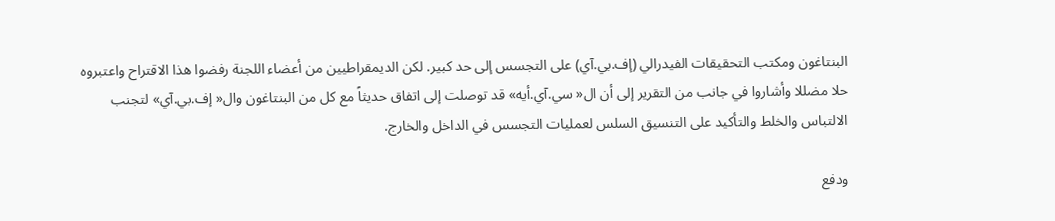البنتاغون ومكتب التحقيقات الفيدرالي (إف.بي.آي) على التجسس إلى حد كبير. لكن الديمقراطيين من أعضاء اللجنة رفضوا هذا الاقتراح واعتبروه حلا مضللا وأشاروا في جانب من التقرير إلى أن ال« سي.آي.أيه» قد توصلت إلى اتفاق حديثاً مع كل من البنتاغون وال« إف.بي.آي» لتجنب الالتباس والخلط والتأكيد على التنسيق السلس لعمليات التجسس في الداخل والخارج.

ودفع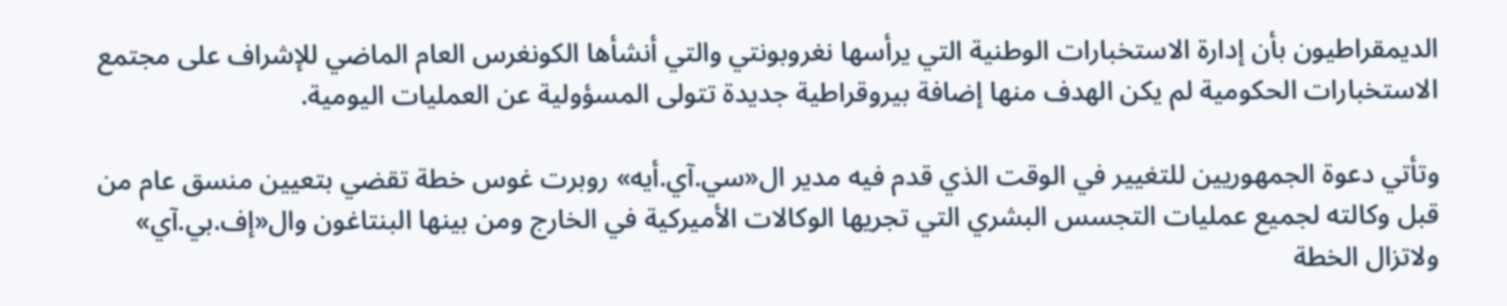الديمقراطيون بأن إدارة الاستخبارات الوطنية التي يرأسها نغروبونتي والتي أنشأها الكونغرس العام الماضي للإشراف على مجتمع الاستخبارات الحكومية لم يكن الهدف منها إضافة بيروقراطية جديدة تتولى المسؤولية عن العمليات اليومية.

وتأتي دعوة الجمهوريين للتغيير في الوقت الذي قدم فيه مدير ال«سي.آي.أيه» روبرت غوس خطة تقضي بتعيين منسق عام من قبل وكالته لجميع عمليات التجسس البشري التي تجريها الوكالات الأميركية في الخارج ومن بينها البنتاغون وال«إف.بي.آي» ولاتزال الخطة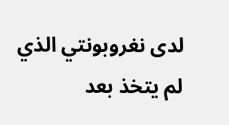لدى نغروبونتي الذي لم يتخذ بعد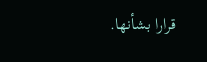قرارا بشأنها.